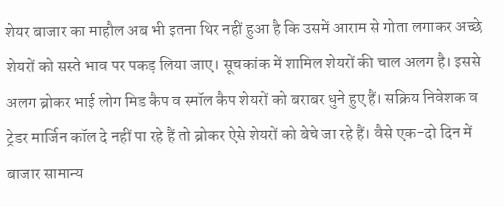शेयर बाजार का माहौल अब भी इतना थिर नहीं हुआ है कि उसमें आराम से गोता लगाकर अच्छे शेयरों को सस्ते भाव पर पकड़ लिया जाए। सूचकांक में शामिल शेयरों की चाल अलग है। इससे अलग ब्रोकर भाई लोग मिड कैप व स्मॉल कैप शेयरों को बराबर धुने हुए हैं। सक्रिय निवेशक व ट्रेडर मार्जिन कॉल दे नहीं पा रहे हैं तो ब्रोकर ऐसे शेयरों को बेचे जा रहे हैं। वैसे एक-दो दिन में बाजार सामान्य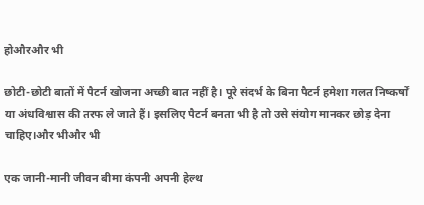होऔरऔर भी

छोटी-छोटी बातों में पैटर्न खोजना अच्छी बात नहीं है। पूरे संदर्भ के बिना पैटर्न हमेशा गलत निष्कर्षों या अंधविश्वास की तरफ ले जाते हैं। इसलिए पैटर्न बनता भी है तो उसे संयोग मानकर छोड़ देना चाहिए।और भीऔर भी

एक जानी-मानी जीवन बीमा कंपनी अपनी हेल्थ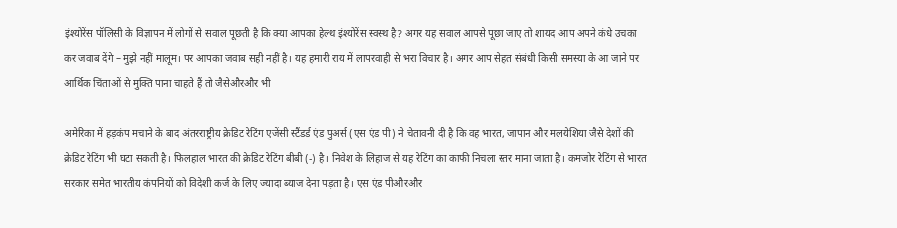इंश्योरेंस पॉलिसी के विज्ञापन में लोगों से सवाल पूछती है कि क्या आपका हेल्थ इंश्योरेंस स्वस्थ है? अगर यह सवाल आपसे पूछा जाए तो शायद आप अपने कंधे उचका कर जवाब देंगे – मुझे नहीं मालूम। पर आपका जवाब सही नहीं है। यह हमारी राय में लापरवाही से भरा विचार है। अगर आप सेहत संबंधी किसी समस्या के आ जाने पर आर्थिक चिंताओं से मुक्ति पाना चाहते हैं तो जैसेऔरऔर भी

अमेरिका में हड़कंप मचाने के बाद अंतरराष्ट्रीय क्रेडिट रेटिंग एजेंसी स्टैंडर्ड एंड पुअर्स (एस एंड पी) ने चेतावनी दी है कि वह भारत, जापान और मलयेशिया जैसे देशों की क्रेडिट रेटिंग भी घटा सकती है। फिलहाल भारत की क्रेडिट रेटिंग बीबी (-) है। निवेश के लिहाज से यह रेटिंग का काफी निचला स्तर माना जाता है। कमजोर रेटिंग से भारत सरकार समेत भारतीय कंपनियों को विदेशी कर्ज के लिए ज्यादा ब्याज देना पड़ता है। एस एंड पीऔरऔर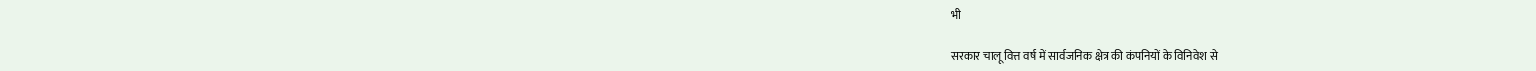भी

सरकार चालू वित्त वर्ष में सार्वजनिक क्षेत्र की कंपनियों के विनिवेश से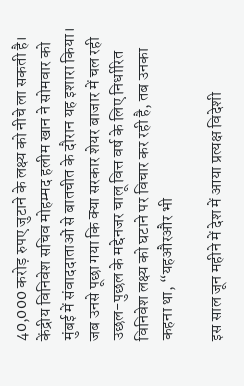40,000 करोड़ रुपए जुटाने के लक्ष्य को नीचे ला सकती है। केंद्रीय विनिवेश सचिव मोहम्मद हलीम खान ने सोमवार को मुंबई में संवाददाताओं से बातचीत के दौरान यह इशारा किया। जब उनसे पूछा गया कि क्या सरकार शेयर बाजार में चल रही उछल-पुछल के मद्देनजर चालू वित्त वर्ष के लिए निर्धारित विनिवेश लक्ष्य को घटाने पर विचार कर रही है, तब उनका कहना था, “यहऔरऔर भी

इस साल जून महीने में देश में आया प्रत्यक्ष विदेशी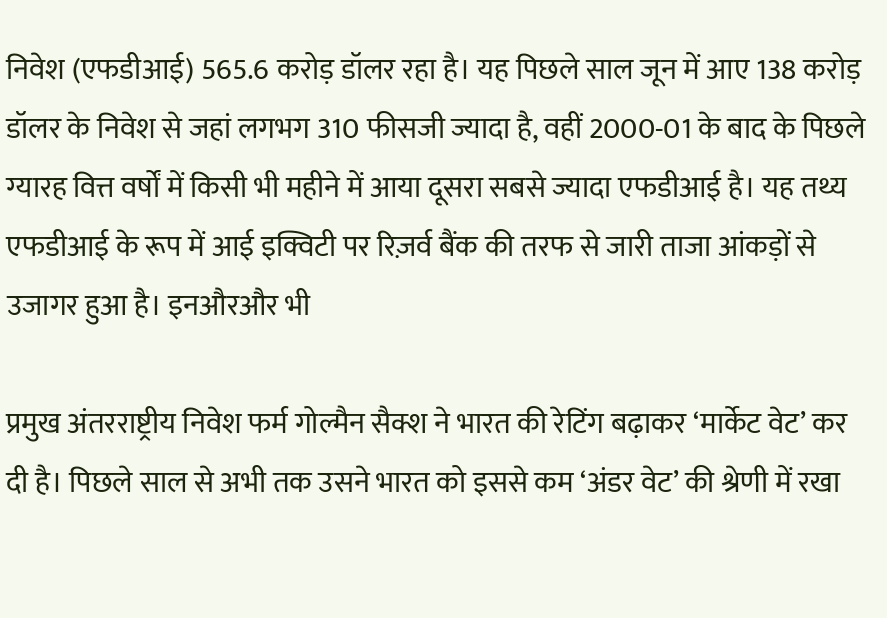निवेश (एफडीआई) 565.6 करोड़ डॉलर रहा है। यह पिछले साल जून में आए 138 करोड़ डॉलर के निवेश से जहां लगभग 310 फीसजी ज्यादा है, वहीं 2000-01 के बाद के पिछले ग्यारह वित्त वर्षों में किसी भी महीने में आया दूसरा सबसे ज्यादा एफडीआई है। यह तथ्य एफडीआई के रूप में आई इक्विटी पर रिज़र्व बैंक की तरफ से जारी ताजा आंकड़ों से उजागर हुआ है। इनऔरऔर भी

प्रमुख अंतरराष्ट्रीय निवेश फर्म गोल्मैन सैक्श ने भारत की रेटिंग बढ़ाकर ‘मार्केट वेट’ कर दी है। पिछले साल से अभी तक उसने भारत को इससे कम ‘अंडर वेट’ की श्रेणी में रखा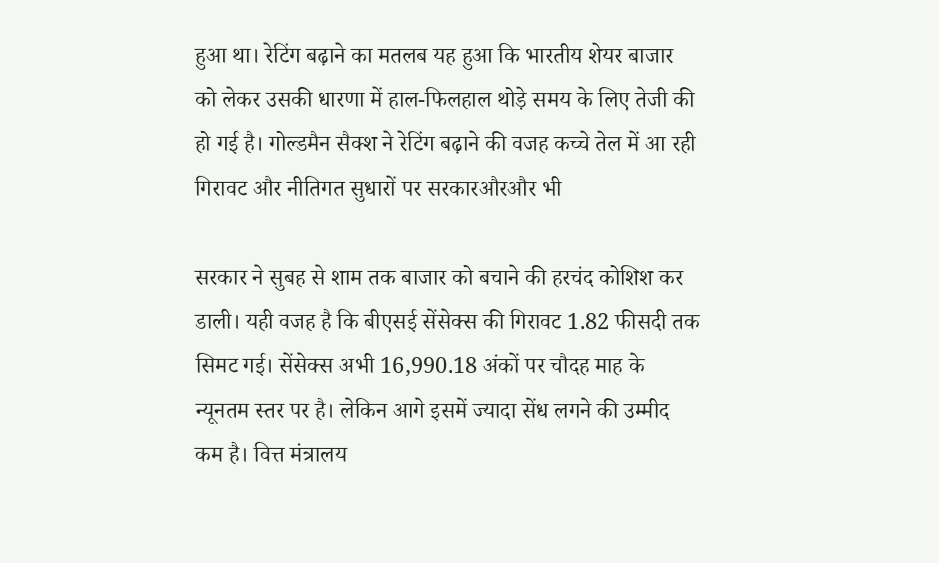हुआ था। रेटिंग बढ़ाने का मतलब यह हुआ कि भारतीय शेयर बाजार को लेकर उसकी धारणा में हाल-फिलहाल थोड़े समय के लिए तेजी की हो गई है। गोल्डमैन सैक्श ने रेटिंग बढ़ाने की वजह कच्चे तेल में आ रही गिरावट और नीतिगत सुधारों पर सरकारऔरऔर भी

सरकार ने सुबह से शाम तक बाजार को बचाने की हरचंद कोशिश कर डाली। यही वजह है कि बीएसई सेंसेक्स की गिरावट 1.82 फीसदी तक सिमट गई। सेंसेक्स अभी 16,990.18 अंकों पर चौदह माह के न्यूनतम स्तर पर है। लेकिन आगे इसमें ज्यादा सेंध लगने की उम्मीद कम है। वित्त मंत्रालय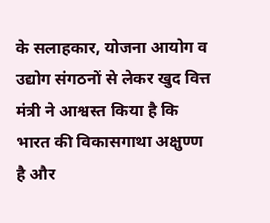के सलाहकार, योजना आयोग व उद्योग संगठनों से लेकर खुद वित्त मंत्री ने आश्वस्त किया है कि भारत की विकासगाथा अक्षुण्ण है और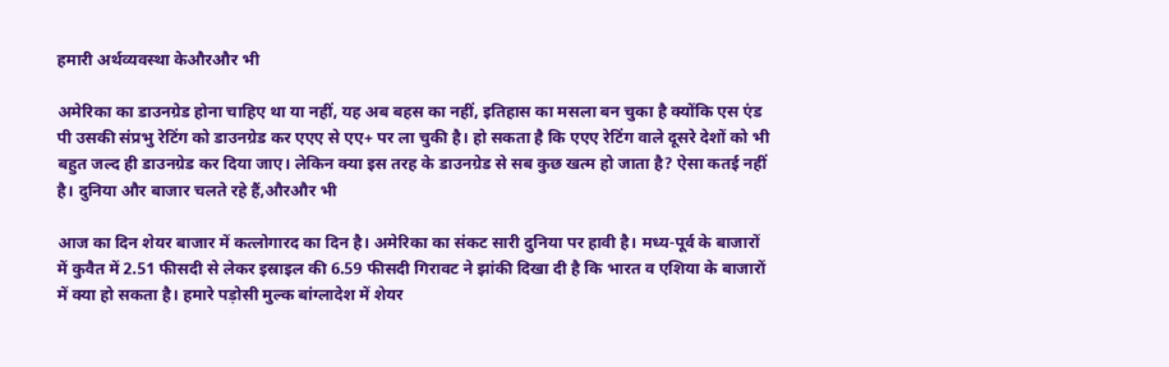हमारी अर्थव्यवस्था केऔरऔर भी

अमेरिका का डाउनग्रेड होना चाहिए था या नहीं, यह अब बहस का नहीं, इतिहास का मसला बन चुका है क्योंकि एस एंड पी उसकी संप्रभु रेटिंग को डाउनग्रेड कर एएए से एए+ पर ला चुकी है। हो सकता है कि एएए रेटिंग वाले दूसरे देशों को भी बहुत जल्द ही डाउनग्रेड कर दिया जाए। लेकिन क्या इस तरह के डाउनग्रेड से सब कुछ खत्म हो जाता है? ऐसा कतई नहीं है। दुनिया और बाजार चलते रहे हैं,औरऔर भी

आज का दिन शेयर बाजार में कत्लोगारद का दिन है। अमेरिका का संकट सारी दुनिया पर हावी है। मध्य-पूर्व के बाजारों में कुवैत में 2.51 फीसदी से लेकर इस्राइल की 6.59 फीसदी गिरावट ने झांकी दिखा दी है कि भारत व एशिया के बाजारों में क्या हो सकता है। हमारे पड़ोसी मुल्क बांग्लादेश में शेयर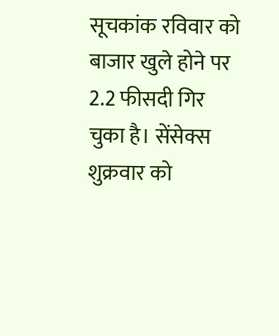सूचकांक रविवार को बाजार खुले होने पर 2.2 फीसदी गिर चुका है। सेंसेक्स शुक्रवार को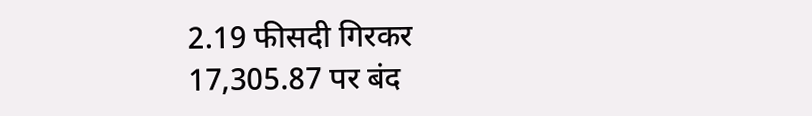2.19 फीसदी गिरकर 17,305.87 पर बंद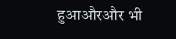हुआऔरऔर भी